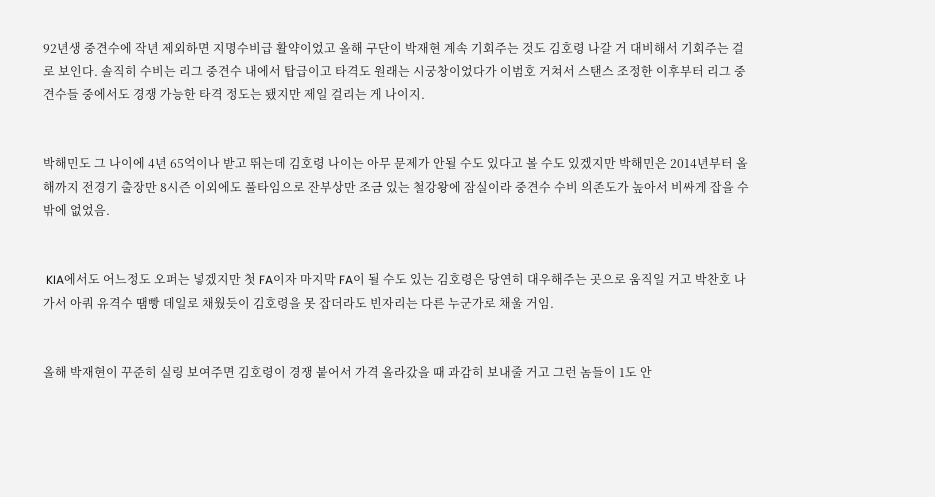92년생 중견수에 작년 제외하면 지명수비급 활약이었고 올해 구단이 박재현 계속 기회주는 것도 김호령 나갈 거 대비해서 기회주는 걸로 보인다. 솔직히 수비는 리그 중견수 내에서 탑급이고 타격도 원래는 시궁창이었다가 이범호 거쳐서 스탠스 조정한 이후부터 리그 중견수들 중에서도 경쟁 가능한 타격 정도는 됐지만 제일 걸리는 게 나이지.


박해민도 그 나이에 4년 65억이나 받고 뛰는데 김호령 나이는 아무 문제가 안될 수도 있다고 볼 수도 있겠지만 박해민은 2014년부터 올해까지 전경기 출장만 8시즌 이외에도 풀타임으로 잔부상만 조금 있는 철강왕에 잠실이라 중견수 수비 의존도가 높아서 비싸게 잡을 수 밖에 없었음.


 KIA에서도 어느정도 오퍼는 넣겠지만 첫 FA이자 마지막 FA이 될 수도 있는 김호령은 당연히 대우해주는 곳으로 움직일 거고 박찬호 나가서 아쿼 유격수 땜빵 데일로 채웠듯이 김호령을 못 잡더라도 빈자리는 다른 누군가로 채울 거임.


올해 박재현이 꾸준히 실링 보여주면 김호령이 경쟁 붙어서 가격 올라갔을 때 과감히 보내줄 거고 그런 놈들이 1도 안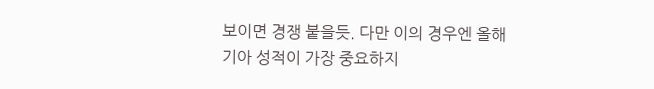보이면 경쟁 붙을듯. 다만 이의 경우엔 올해 기아 성적이 가장 중요하지